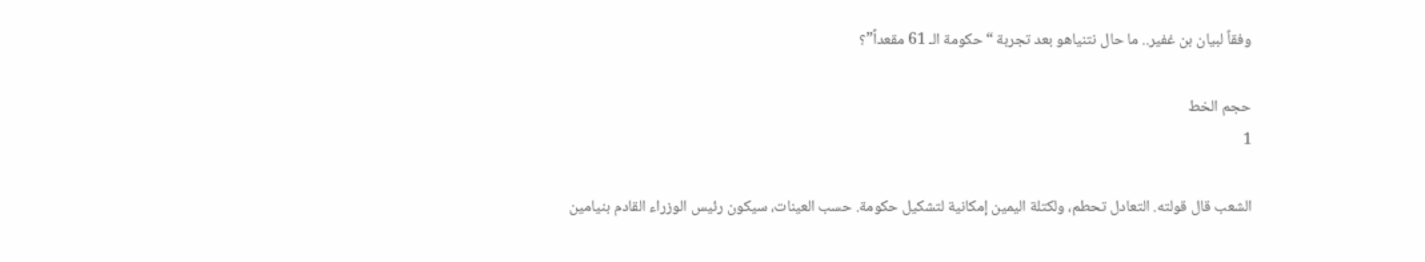وفقاً لبيان بن غفير.. ما حال نتنياهو بعد تجربة “حكومة الـ 61 مقعداً”؟

حجم الخط
1

الشعب قال قولته. التعادل تحطم، ولكتلة اليمين إمكانية لتشكيل حكومة. حسب العينات، سيكون رئيس الوزراء القادم بنيامين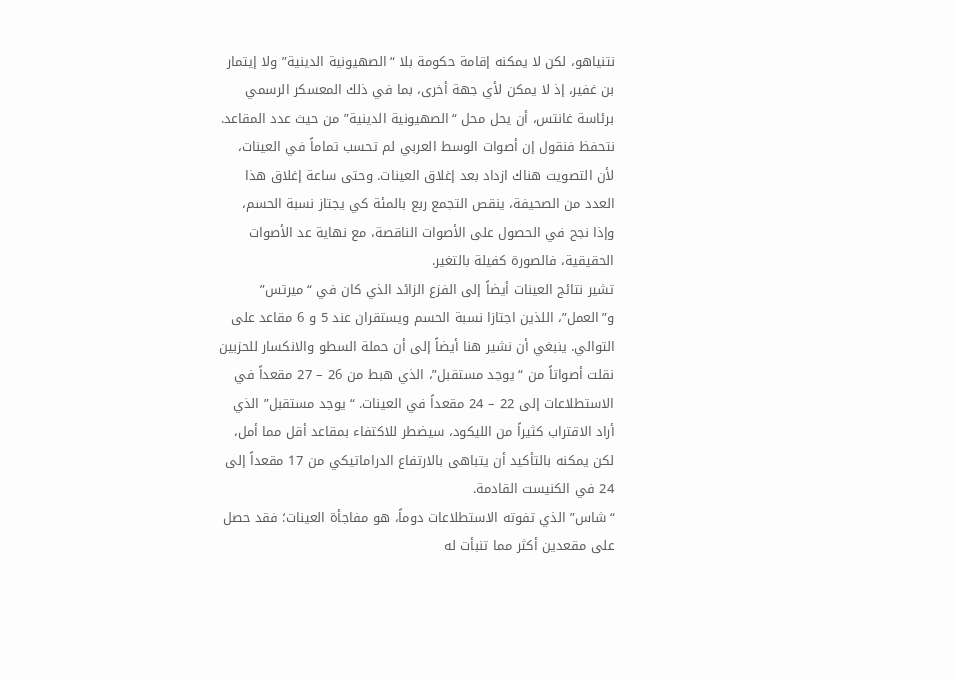نتنياهو، لكن لا يمكنه إقامة حكومة بلا “الصهيونية الدينية” ولا إيتمار بن غفير، إذ لا يمكن لأي جهة أخرى، بما في ذلك المعسكر الرسمي برئاسة غانتس، أن يحل محل “الصهيونية الدينية” من حيث عدد المقاعد.
نتحفظ فنقول إن أصوات الوسط العربي لم تحسب تماماً في العينات، لأن التصويت هناك ازداد بعد إغلاق العينات. وحتى ساعة إغلاق هذا العدد من الصحيفة، ينقص التجمع ربع بالمئة كي يجتاز نسبة الحسم، وإذا نجح في الحصول على الأصوات الناقصة، مع نهاية عد الأصوات الحقيقية، فالصورة كفيلة بالتغير.
تشير نتائج العينات أيضاً إلى الفزع الزائد الذي كان في “ميرتس” و”العمل”، اللذين اجتازا نسبة الحسم ويستقران عند 5 و 6 مقاعد على التوالي. ينبغي أن نشير هنا أيضاً إلى أن حملة السطو والانكسار للحزبين نقلت أصواتاً من “يوجد مستقبل”، الذي هبط من 26 – 27 مقعداً في الاستطلاعات إلى 22 – 24 مقعداً في العينات. “يوجد مستقبل” الذي أراد الاقتراب كثيراً من الليكود، سيضطر للاكتفاء بمقاعد أقل مما أمل، لكن يمكنه بالتأكيد أن يتباهى بالارتفاع الدراماتيكي من 17 مقعداً إلى 24 في الكنيست القادمة.
“شاس” الذي تفوته الاستطلاعات دوماً، هو مفاجأة العينات؛ فقد حصل على مقعدين أكثر مما تنبأت له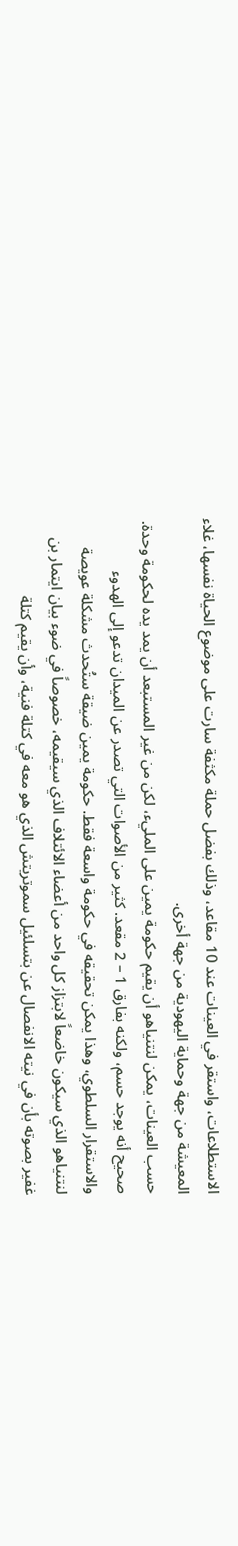الاستطلاعات، واستقر في العينات عند 10 مقاعد، وذلك بفضل حملة مكثفة سارت على موضوع الحياة نفسها، غلاء المعيشة من جهة وحماية اليهودية من جهة أخرى.
حسب العينات، يمكن لنتنياهو أن يقيم حكومة يمين على المليء، لكن من غير المستبعد أن يمد يده لحكومة وحدة. صحيح أنه يوجد حسم، ولكنه بفارق 1 – 2 مقعد. كثير من الأصوات التي تصدر عن الميدان تدعو إلى الهدوء والاستقرار السلطوي، وهذا يمكن تحقيقه في حكومة واسعة فقط. حكومة يمين ضيقة ستُحدث مشكلة عويصة لنتنياهو الذي سيكون خاضعاً لابتزاز كل واحد من أعضاء الائتلاف الذي سيقيمه، خصوصاً في ضوء بيان ايتمار بن غفير بصوته بأن في نيته الانفصال عن بتسلئيل سموتريتش الذي هو معه في كتلة فنية، وأن يقيم كتلة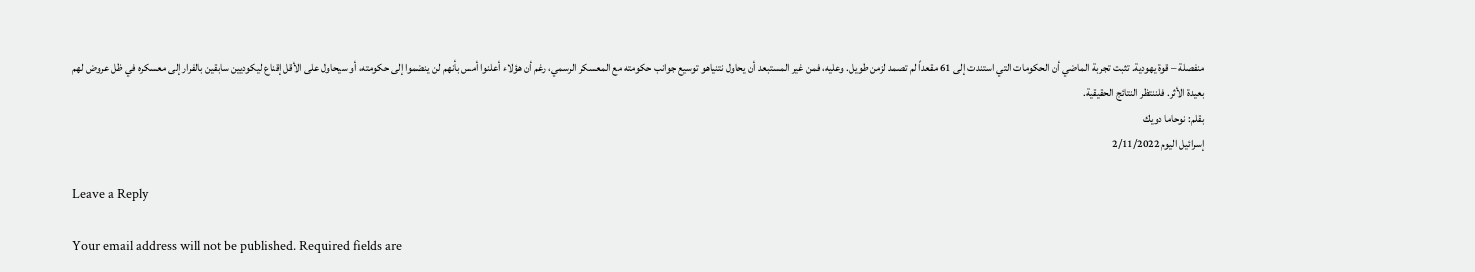منفصلة – قوة يهودية. تثبت تجربة الماضي أن الحكومات التي استندت إلى 61 مقعداً لم تصمد لزمن طويل. وعليه، فمن غير المستبعد أن يحاول نتنياهو توسيع جوانب حكومته مع المعسكر الرسمي، رغم أن هؤلاء أعلنوا أمس بأنهم لن ينضموا إلى حكومته، أو سيحاول على الأقل إقناع ليكوديين سابقين بالفرار إلى معسكره في ظل عروض لهم بعيدة الأثر. فلننتظر النتائج الحقيقية.
بقلم: نوحاما دويك
إسرائيل اليوم 2/11/2022

Leave a Reply

Your email address will not be published. Required fields are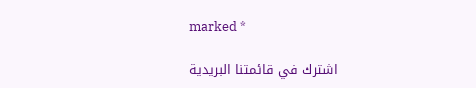marked *

اشترك في قائمتنا البريدية